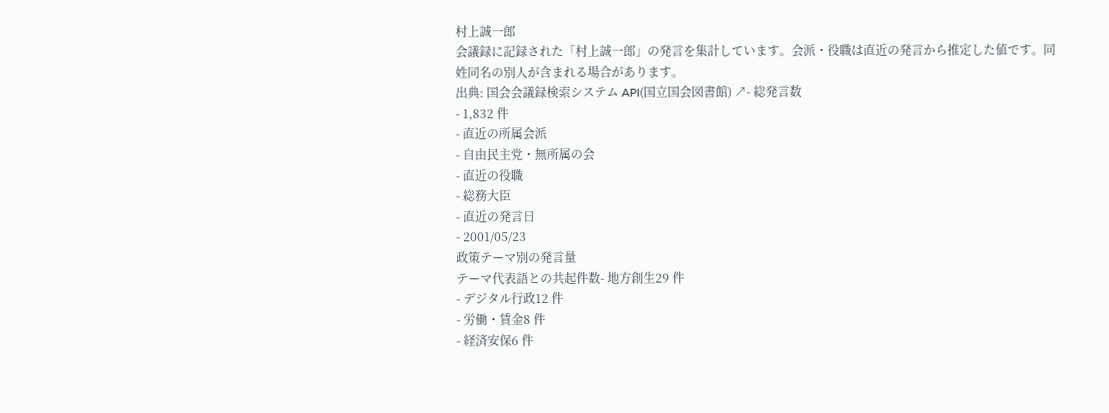村上誠一郎
会議録に記録された「村上誠一郎」の発言を集計しています。会派・役職は直近の発言から推定した値です。同姓同名の別人が含まれる場合があります。
出典: 国会会議録検索システム API(国立国会図書館) ↗- 総発言数
- 1,832 件
- 直近の所属会派
- 自由民主党・無所属の会
- 直近の役職
- 総務大臣
- 直近の発言日
- 2001/05/23
政策テーマ別の発言量
テーマ代表語との共起件数- 地方創生29 件
- デジタル行政12 件
- 労働・賃金8 件
- 経済安保6 件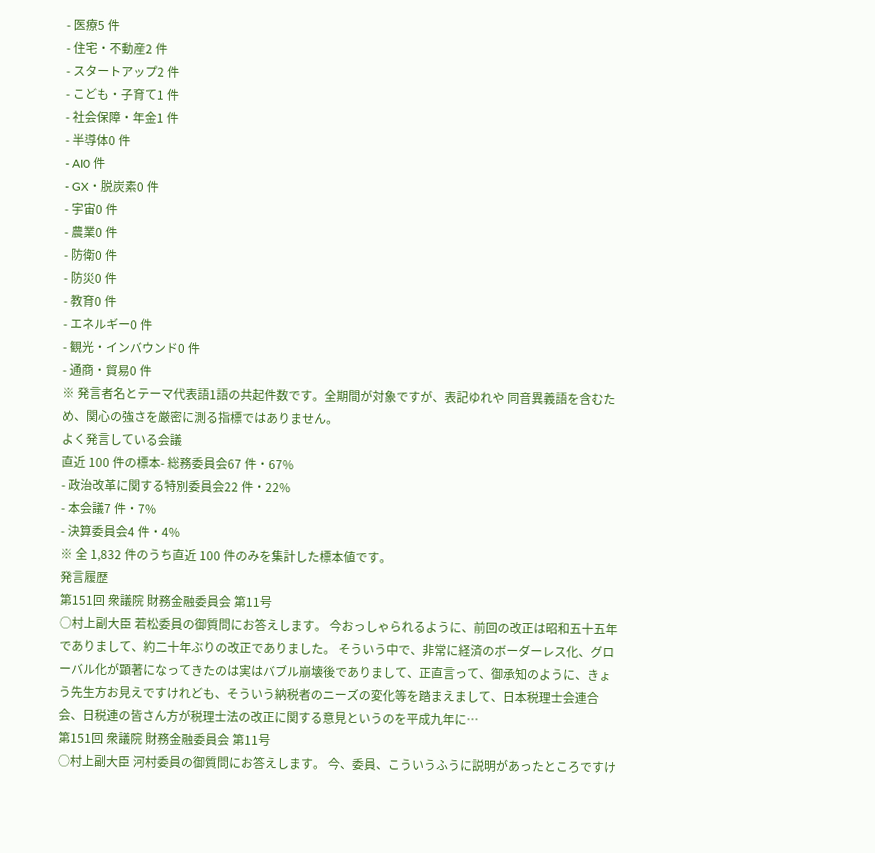- 医療5 件
- 住宅・不動産2 件
- スタートアップ2 件
- こども・子育て1 件
- 社会保障・年金1 件
- 半導体0 件
- AI0 件
- GX・脱炭素0 件
- 宇宙0 件
- 農業0 件
- 防衛0 件
- 防災0 件
- 教育0 件
- エネルギー0 件
- 観光・インバウンド0 件
- 通商・貿易0 件
※ 発言者名とテーマ代表語1語の共起件数です。全期間が対象ですが、表記ゆれや 同音異義語を含むため、関心の強さを厳密に測る指標ではありません。
よく発言している会議
直近 100 件の標本- 総務委員会67 件・67%
- 政治改革に関する特別委員会22 件・22%
- 本会議7 件・7%
- 決算委員会4 件・4%
※ 全 1,832 件のうち直近 100 件のみを集計した標本値です。
発言履歴
第151回 衆議院 財務金融委員会 第11号
○村上副大臣 若松委員の御質問にお答えします。 今おっしゃられるように、前回の改正は昭和五十五年でありまして、約二十年ぶりの改正でありました。 そういう中で、非常に経済のボーダーレス化、グローバル化が顕著になってきたのは実はバブル崩壊後でありまして、正直言って、御承知のように、きょう先生方お見えですけれども、そういう納税者のニーズの変化等を踏まえまして、日本税理士会連合会、日税連の皆さん方が税理士法の改正に関する意見というのを平成九年に…
第151回 衆議院 財務金融委員会 第11号
○村上副大臣 河村委員の御質問にお答えします。 今、委員、こういうふうに説明があったところですけ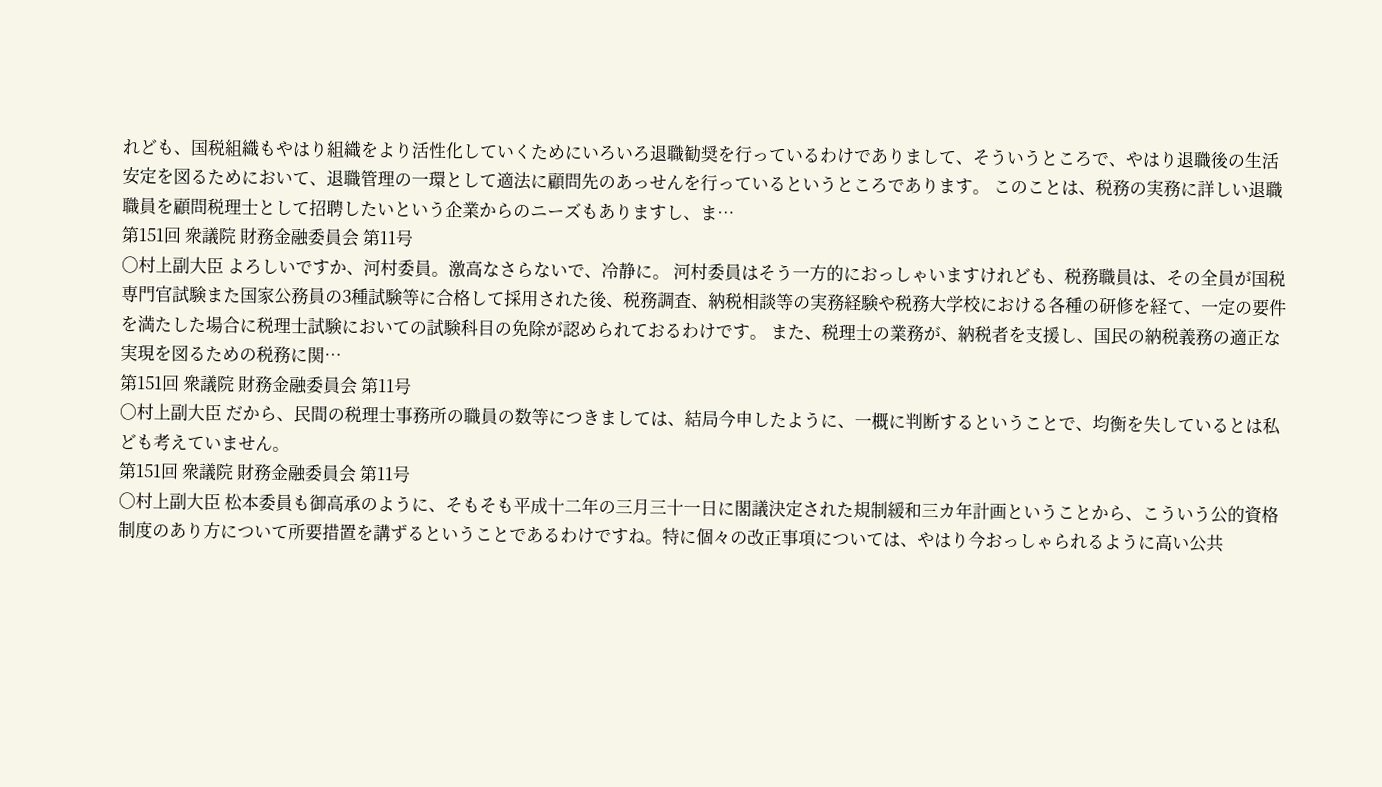れども、国税組織もやはり組織をより活性化していくためにいろいろ退職勧奨を行っているわけでありまして、そういうところで、やはり退職後の生活安定を図るためにおいて、退職管理の一環として適法に顧問先のあっせんを行っているというところであります。 このことは、税務の実務に詳しい退職職員を顧問税理士として招聘したいという企業からのニーズもありますし、ま…
第151回 衆議院 財務金融委員会 第11号
○村上副大臣 よろしいですか、河村委員。激高なさらないで、冷静に。 河村委員はそう一方的におっしゃいますけれども、税務職員は、その全員が国税専門官試験また国家公務員の3種試験等に合格して採用された後、税務調査、納税相談等の実務経験や税務大学校における各種の研修を経て、一定の要件を満たした場合に税理士試験においての試験科目の免除が認められておるわけです。 また、税理士の業務が、納税者を支援し、国民の納税義務の適正な実現を図るための税務に関…
第151回 衆議院 財務金融委員会 第11号
○村上副大臣 だから、民間の税理士事務所の職員の数等につきましては、結局今申したように、一概に判断するということで、均衡を失しているとは私ども考えていません。
第151回 衆議院 財務金融委員会 第11号
○村上副大臣 松本委員も御高承のように、そもそも平成十二年の三月三十一日に閣議決定された規制緩和三カ年計画ということから、こういう公的資格制度のあり方について所要措置を講ずるということであるわけですね。特に個々の改正事項については、やはり今おっしゃられるように高い公共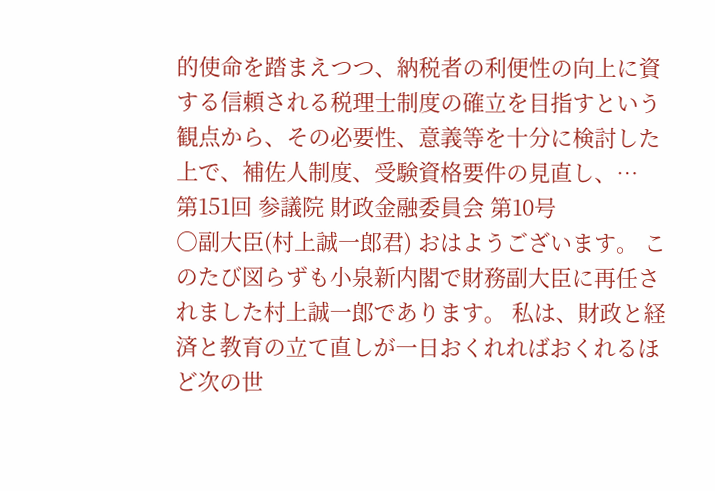的使命を踏まえつつ、納税者の利便性の向上に資する信頼される税理士制度の確立を目指すという観点から、その必要性、意義等を十分に検討した上で、補佐人制度、受験資格要件の見直し、…
第151回 参議院 財政金融委員会 第10号
○副大臣(村上誠一郎君) おはようございます。 このたび図らずも小泉新内閣で財務副大臣に再任されました村上誠一郎であります。 私は、財政と経済と教育の立て直しが一日おくれればおくれるほど次の世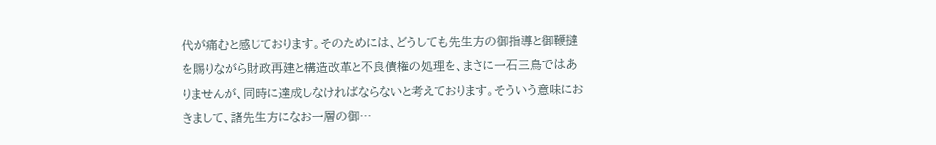代が痛むと感じております。そのためには、どうしても先生方の御指導と御鞭撻を賜りながら財政再建と構造改革と不良債権の処理を、まさに一石三鳥ではありませんが、同時に達成しなければならないと考えております。そういう意味におきまして、諸先生方になお一層の御…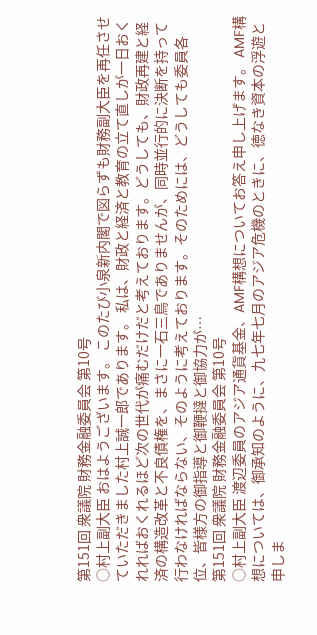第151回 衆議院 財務金融委員会 第10号
○村上副大臣 おはようございます。 このたび小泉新内閣で図らずも財務副大臣を再任させていただきました村上誠一郎であります。 私は、財政と経済と教育の立て直しが一日おくれればおくれるほど次の世代が痛むだけだと考えております。どうしても、財政再建と経済の構造改革と不良債権を、まさに一石三鳥でありませんが、同時並行的に決断を持って行わなければならない、そのように考えております。そのためには、どうしても委員各位、皆様方の御指導と御鞭撻と御協力が…
第151回 衆議院 財務金融委員会 第10号
○村上副大臣 渡辺委員のアジア通貨基金、AMF構想についてお答え申し上げます。 AMF構想については、御承知のように、九七年七月のアジア危機のときに、徳なき資本の浮遊と申しま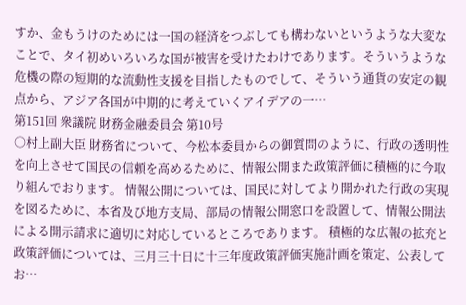すか、金もうけのためには一国の経済をつぶしても構わないというような大変なことで、タイ初めいろいろな国が被害を受けたわけであります。そういうような危機の際の短期的な流動性支援を目指したものでして、そういう通貨の安定の観点から、アジア各国が中期的に考えていくアイデアの一…
第151回 衆議院 財務金融委員会 第10号
○村上副大臣 財務省について、今松本委員からの御質問のように、行政の透明性を向上させて国民の信頼を高めるために、情報公開また政策評価に積極的に今取り組んでおります。 情報公開については、国民に対してより開かれた行政の実現を図るために、本省及び地方支局、部局の情報公開窓口を設置して、情報公開法による開示請求に適切に対応しているところであります。 積極的な広報の拡充と政策評価については、三月三十日に十三年度政策評価実施計画を策定、公表してお…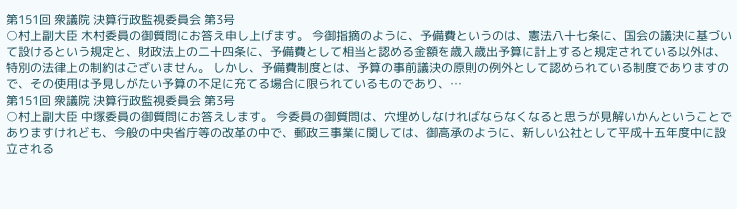第151回 衆議院 決算行政監視委員会 第3号
○村上副大臣 木村委員の御質問にお答え申し上げます。 今御指摘のように、予備費というのは、憲法八十七条に、国会の議決に基づいて設けるという規定と、財政法上の二十四条に、予備費として相当と認める金額を歳入歳出予算に計上すると規定されている以外は、特別の法律上の制約はございません。 しかし、予備費制度とは、予算の事前議決の原則の例外として認められている制度でありますので、その使用は予見しがたい予算の不足に充てる場合に限られているものであり、…
第151回 衆議院 決算行政監視委員会 第3号
○村上副大臣 中塚委員の御質問にお答えします。 今委員の御質問は、穴埋めしなければならなくなると思うが見解いかんということでありますけれども、今般の中央省庁等の改革の中で、郵政三事業に関しては、御高承のように、新しい公社として平成十五年度中に設立される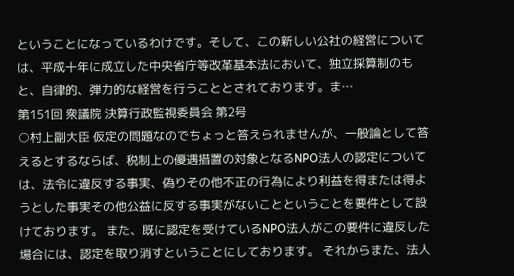ということになっているわけです。そして、この新しい公社の経営については、平成十年に成立した中央省庁等改革基本法において、独立採算制のもと、自律的、弾力的な経営を行うこととされております。ま…
第151回 衆議院 決算行政監視委員会 第2号
○村上副大臣 仮定の問題なのでちょっと答えられませんが、一般論として答えるとするならば、税制上の優遇措置の対象となるNPO法人の認定については、法令に違反する事実、偽りその他不正の行為により利益を得または得ようとした事実その他公益に反する事実がないことということを要件として設けております。 また、既に認定を受けているNPO法人がこの要件に違反した場合には、認定を取り消すということにしております。 それからまた、法人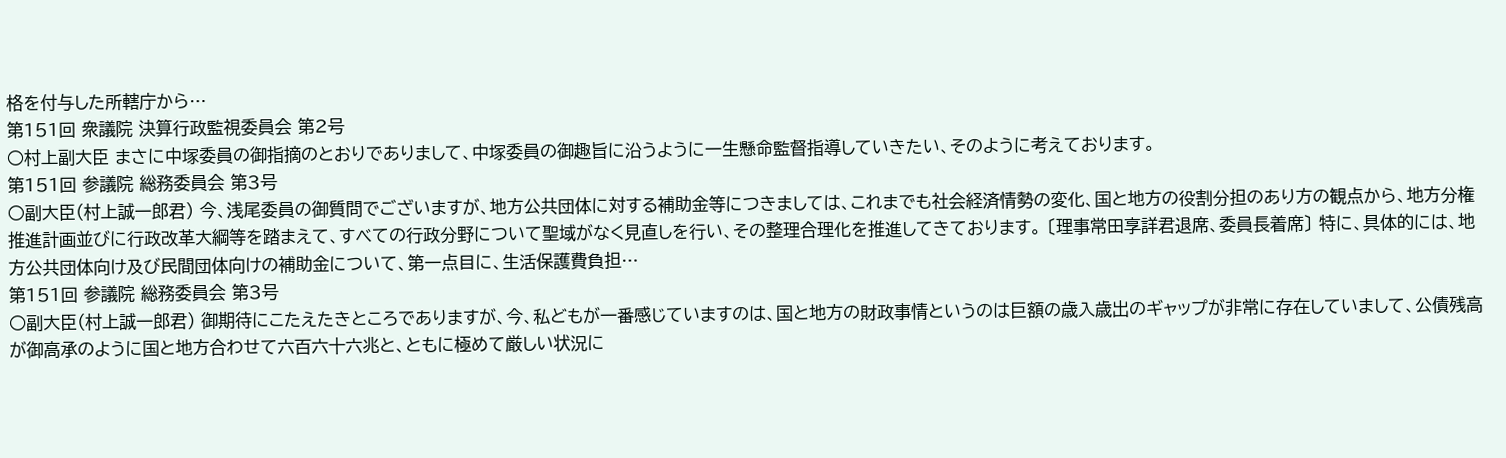格を付与した所轄庁から…
第151回 衆議院 決算行政監視委員会 第2号
○村上副大臣 まさに中塚委員の御指摘のとおりでありまして、中塚委員の御趣旨に沿うように一生懸命監督指導していきたい、そのように考えております。
第151回 参議院 総務委員会 第3号
○副大臣(村上誠一郎君) 今、浅尾委員の御質問でございますが、地方公共団体に対する補助金等につきましては、これまでも社会経済情勢の変化、国と地方の役割分担のあり方の観点から、地方分権推進計画並びに行政改革大綱等を踏まえて、すべての行政分野について聖域がなく見直しを行い、その整理合理化を推進してきております。 〔理事常田享詳君退席、委員長着席〕 特に、具体的には、地方公共団体向け及び民間団体向けの補助金について、第一点目に、生活保護費負担…
第151回 参議院 総務委員会 第3号
○副大臣(村上誠一郎君) 御期待にこたえたきところでありますが、今、私どもが一番感じていますのは、国と地方の財政事情というのは巨額の歳入歳出のギャップが非常に存在していまして、公債残高が御高承のように国と地方合わせて六百六十六兆と、ともに極めて厳しい状況に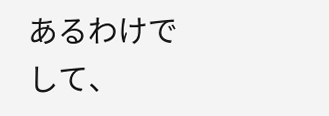あるわけでして、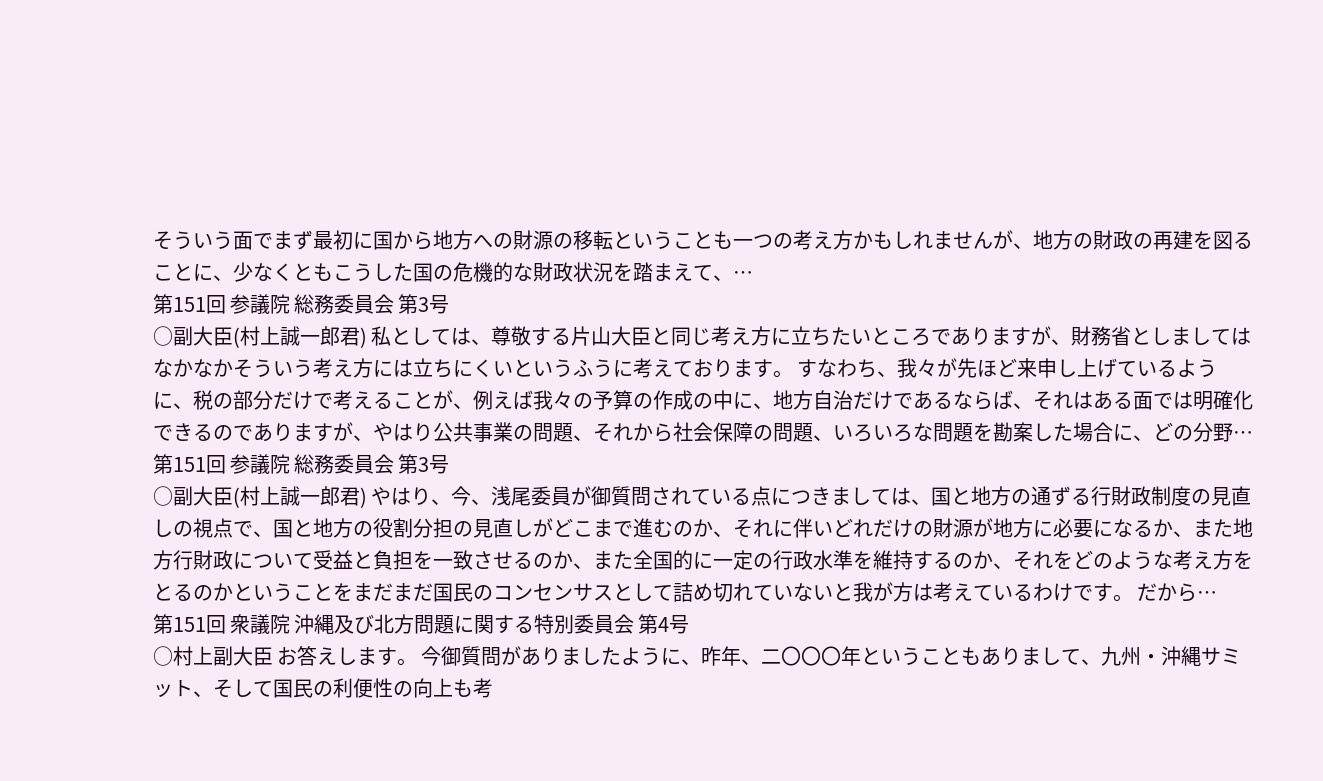そういう面でまず最初に国から地方への財源の移転ということも一つの考え方かもしれませんが、地方の財政の再建を図ることに、少なくともこうした国の危機的な財政状況を踏まえて、…
第151回 参議院 総務委員会 第3号
○副大臣(村上誠一郎君) 私としては、尊敬する片山大臣と同じ考え方に立ちたいところでありますが、財務省としましてはなかなかそういう考え方には立ちにくいというふうに考えております。 すなわち、我々が先ほど来申し上げているように、税の部分だけで考えることが、例えば我々の予算の作成の中に、地方自治だけであるならば、それはある面では明確化できるのでありますが、やはり公共事業の問題、それから社会保障の問題、いろいろな問題を勘案した場合に、どの分野…
第151回 参議院 総務委員会 第3号
○副大臣(村上誠一郎君) やはり、今、浅尾委員が御質問されている点につきましては、国と地方の通ずる行財政制度の見直しの視点で、国と地方の役割分担の見直しがどこまで進むのか、それに伴いどれだけの財源が地方に必要になるか、また地方行財政について受益と負担を一致させるのか、また全国的に一定の行政水準を維持するのか、それをどのような考え方をとるのかということをまだまだ国民のコンセンサスとして詰め切れていないと我が方は考えているわけです。 だから…
第151回 衆議院 沖縄及び北方問題に関する特別委員会 第4号
○村上副大臣 お答えします。 今御質問がありましたように、昨年、二〇〇〇年ということもありまして、九州・沖縄サミット、そして国民の利便性の向上も考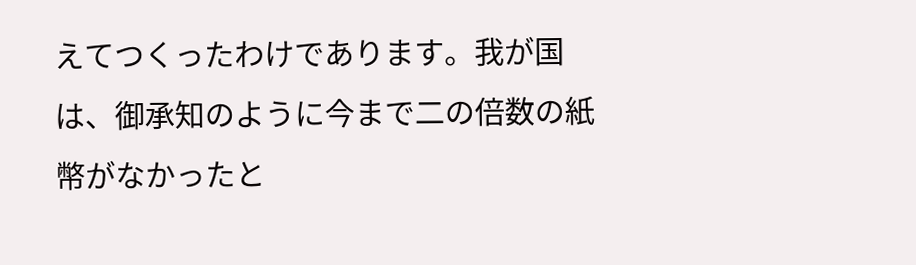えてつくったわけであります。我が国は、御承知のように今まで二の倍数の紙幣がなかったと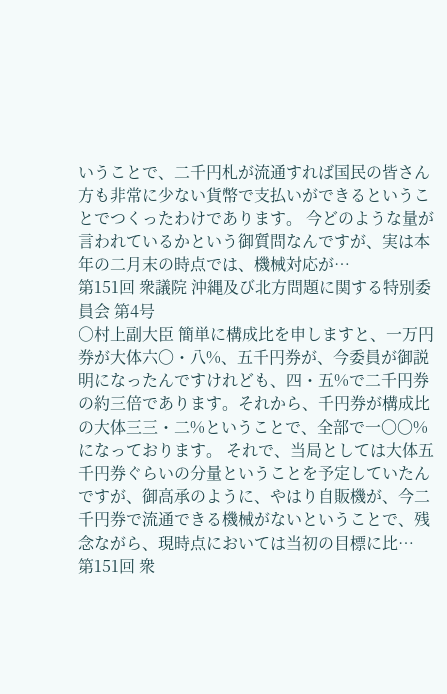いうことで、二千円札が流通すれば国民の皆さん方も非常に少ない貨幣で支払いができるということでつくったわけであります。 今どのような量が言われているかという御質問なんですが、実は本年の二月末の時点では、機械対応が…
第151回 衆議院 沖縄及び北方問題に関する特別委員会 第4号
○村上副大臣 簡単に構成比を申しますと、一万円券が大体六〇・八%、五千円券が、今委員が御説明になったんですけれども、四・五%で二千円券の約三倍であります。それから、千円券が構成比の大体三三・二%ということで、全部で一〇〇%になっております。 それで、当局としては大体五千円券ぐらいの分量ということを予定していたんですが、御高承のように、やはり自販機が、今二千円券で流通できる機械がないということで、残念ながら、現時点においては当初の目標に比…
第151回 衆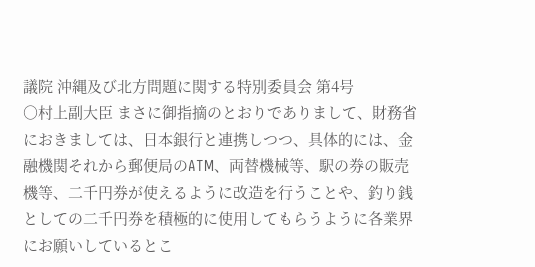議院 沖縄及び北方問題に関する特別委員会 第4号
○村上副大臣 まさに御指摘のとおりでありまして、財務省におきましては、日本銀行と連携しつつ、具体的には、金融機関それから郵便局のATM、両替機械等、駅の券の販売機等、二千円券が使えるように改造を行うことや、釣り銭としての二千円券を積極的に使用してもらうように各業界にお願いしているとこ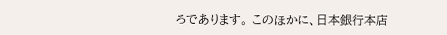ろであります。 このほかに、日本銀行本店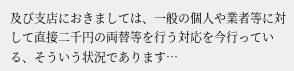及び支店におきましては、一般の個人や業者等に対して直接二千円の両替等を行う対応を今行っている、そういう状況であります…